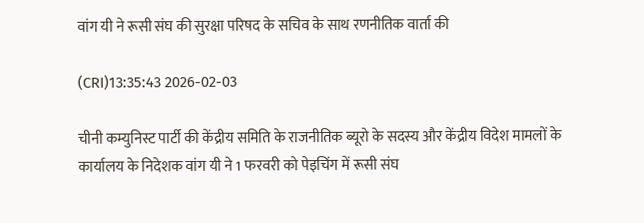वांग यी ने रूसी संघ की सुरक्षा परिषद के सचिव के साथ रणनीतिक वार्ता की

(CRI)13:35:43 2026-02-03

चीनी कम्युनिस्ट पार्टी की केंद्रीय समिति के राजनीतिक ब्यूरो के सदस्य और केंद्रीय विदेश मामलों के कार्यालय के निदेशक वांग यी ने 1 फरवरी को पेइचिंग में रूसी संघ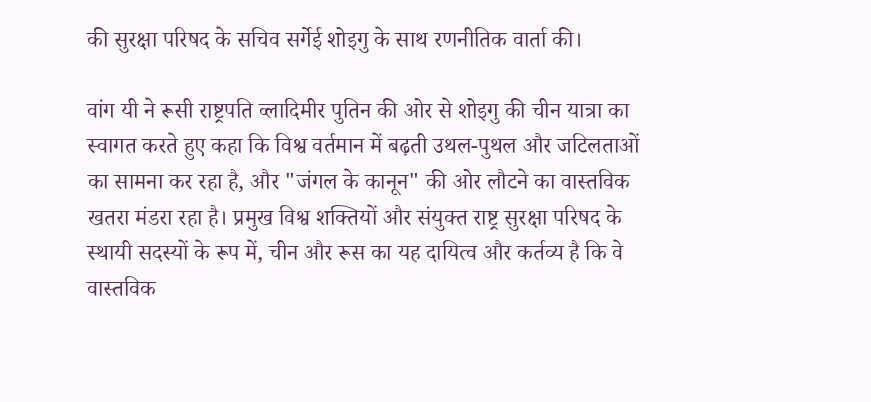की सुरक्षा परिषद के सचिव सर्गेई शोइगु के साथ रणनीतिक वार्ता की।

वांग यी ने रूसी राष्ट्रपति व्लादिमीर पुतिन की ओर से शोइगु की चीन यात्रा का स्वागत करते हुए कहा कि विश्व वर्तमान में बढ़ती उथल-पुथल और जटिलताओं का सामना कर रहा है, और "जंगल के कानून" की ओर लौटने का वास्तविक खतरा मंडरा रहा है। प्रमुख विश्व शक्तियों और संयुक्त राष्ट्र सुरक्षा परिषद के स्थायी सदस्यों के रूप में, चीन और रूस का यह दायित्व और कर्तव्य है कि वे वास्तविक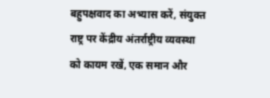बहुपक्षवाद का अभ्यास करें, संयुक्त राष्ट्र पर केंद्रीय अंतर्राष्ट्रीय व्यवस्था को कायम रखें, एक समान और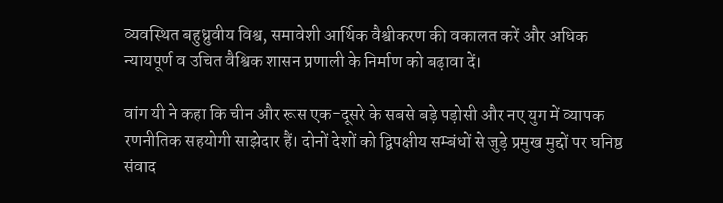व्यवस्थित बहुध्रुवीय विश्व, समावेशी आर्थिक वैश्वीकरण की वकालत करें और अधिक न्यायपूर्ण व उचित वैश्विक शासन प्रणाली के निर्माण को बढ़ावा दें।

वांग यी ने कहा कि चीन और रूस एक-दूसरे के सबसे बड़े पड़ोसी और नए युग में व्यापक रणनीतिक सहयोगी साझेदार हैं। दोनों देशों को द्विपक्षीय सम्बंधों से जुड़े प्रमुख मुद्दों पर घनिष्ठ संवाद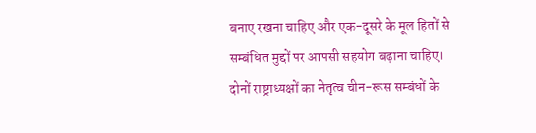बनाए रखना चाहिए और एक-दूसरे के मूल हितों से सम्बंधित मुद्दों पर आपसी सहयोग बढ़ाना चाहिए। दोनों राष्ट्राध्यक्षों का नेतृत्व चीन-रूस सम्बंधों के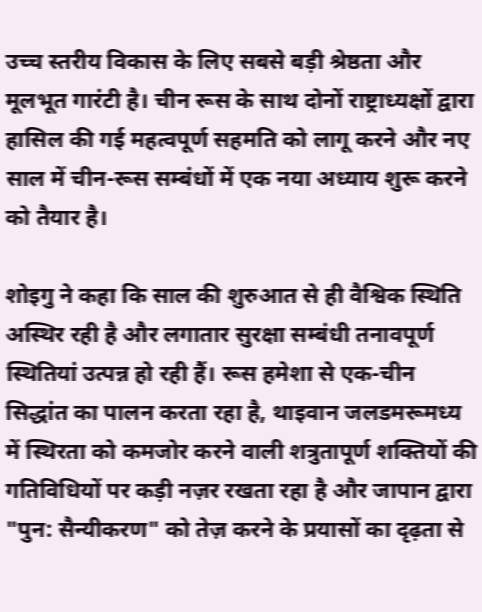उच्च स्तरीय विकास के लिए सबसे बड़ी श्रेष्ठता और मूलभूत गारंटी है। चीन रूस के साथ दोनों राष्ट्राध्यक्षों द्वारा हासिल की गई महत्वपूर्ण सहमति को लागू करने और नए साल में चीन-रूस सम्बंधों में एक नया अध्याय शुरू करने को तैयार है।

शोइगु ने कहा कि साल की शुरुआत से ही वैश्विक स्थिति अस्थिर रही है और लगातार सुरक्षा सम्बंधी तनावपूर्ण स्थितियां उत्पन्न हो रही हैं। रूस हमेशा से एक-चीन सिद्धांत का पालन करता रहा है, थाइवान जलडमरूमध्य में स्थिरता को कमजोर करने वाली शत्रुतापूर्ण शक्तियों की गतिविधियों पर कड़ी नज़र रखता रहा है और जापान द्वारा "पुन: सैन्यीकरण" को तेज़ करने के प्रयासों का दृढ़ता से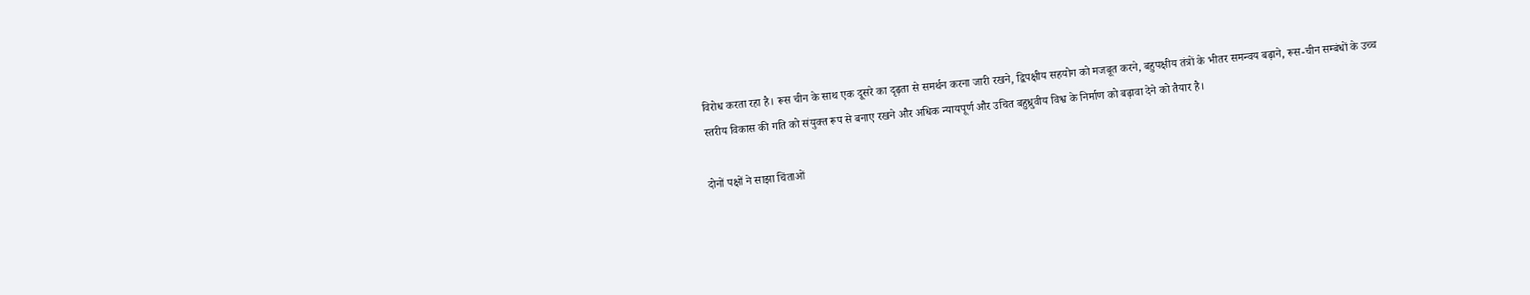विरोध करता रहा है। रूस चीन के साथ एक दूसरे का दृढ़ता से समर्थन करना जारी रखने, द्विपक्षीय सहयोग को मजबूत करने, बहुपक्षीय तंत्रों के भीतर समन्वय बढ़ाने, रूस-चीन सम्बंधों के उच्च स्तरीय विकास की गति को संयुक्त रूप से बनाए रखने और अधिक न्यायपूर्ण और उचित बहुध्रुवीय विश्व के निर्माण को बढ़ावा देने को तैयार है।

दोनों पक्षों ने साझा चिंताओं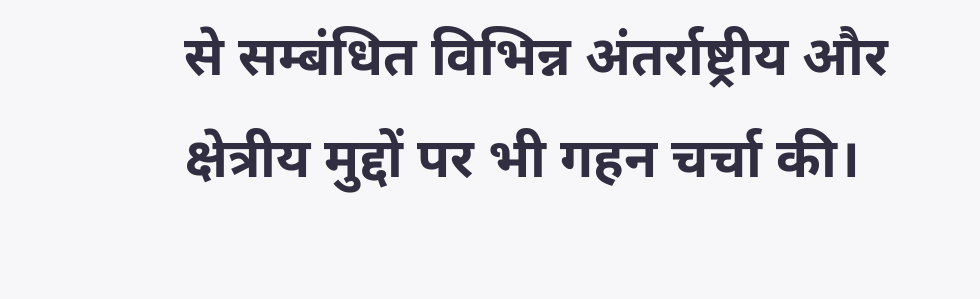से सम्बंधित विभिन्न अंतर्राष्ट्रीय और क्षेत्रीय मुद्दों पर भी गहन चर्चा की।